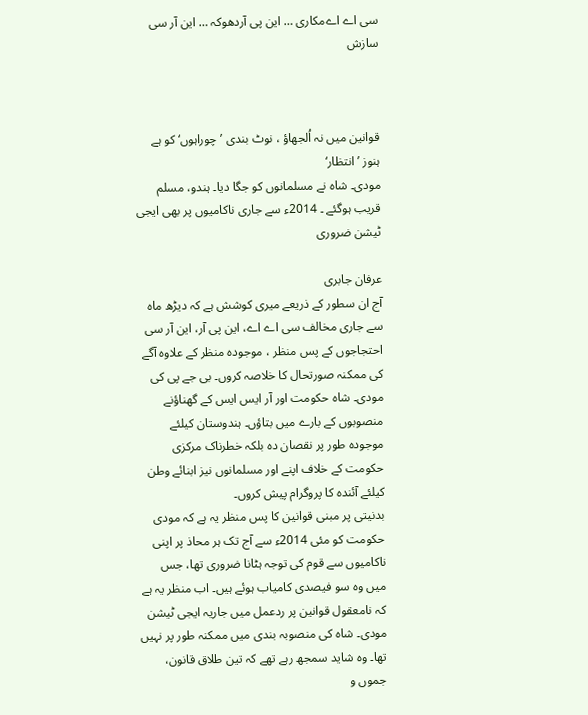سی اے اےمکاری … این پی آردھوکہ … این آر سی سازش



قوانین میں نہ اُلجھاؤ ، نوٹ بندی ’چوراہوں‘ کو ہے ہنوز ’انتظار‘
مودی۔ شاہ نے مسلمانوں کو جگا دیا۔ ہندو، مسلم قریب ہوگئے ۔ 2014ء سے جاری ناکامیوں پر بھی ایجی ٹیشن ضروری

عرفان جابری
آج ان سطور کے ذریعے میری کوشش ہے کہ دیڑھ ماہ سے جاری مخالف سی اے اے، این پی آر، این آر سی احتجاجوں کے پس منظر ، موجودہ منظر کے علاوہ آگے کی ممکنہ صورتحال کا خلاصہ کروں۔ بی جے پی کی مودی۔ شاہ حکومت اور آر ایس ایس کے گھناؤنے منصوبوں کے بارے میں بتاؤں۔ ہندوستان کیلئے موجودہ طور پر نقصان دہ بلکہ خطرناک مرکزی حکومت کے خلاف اپنے اور مسلمانوں نیز ابنائے وطن کیلئے آئندہ کا پروگرام پیش کروں۔
بدنیتی پر مبنی قوانین کا پس منظر یہ ہے کہ مودی حکومت کو مئی 2014ء سے آج تک ہر محاذ پر اپنی ناکامیوں سے قوم کی توجہ ہٹانا ضروری تھا، جس میں وہ سو فیصدی کامیاب ہوئے ہیں۔ اب منظر یہ ہے کہ نامعقول قوانین پر ردعمل میں جاریہ ایجی ٹیشن مودی۔ شاہ کی منصوبہ بندی میں ممکنہ طور پر نہیں تھا۔ وہ شاید سمجھ رہے تھے کہ تین طلاق قانون، جموں و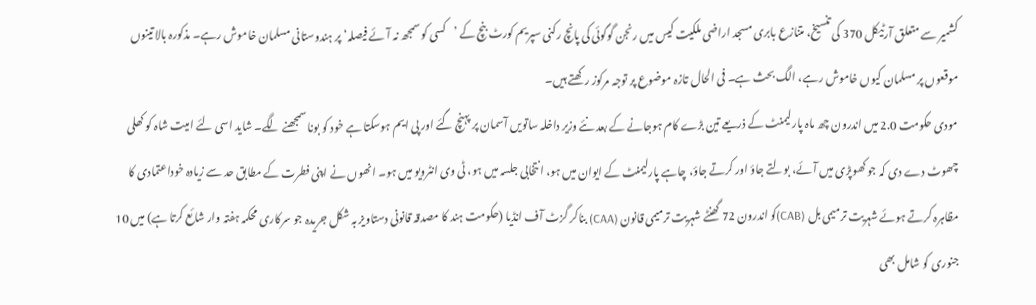کشمیر سے متعلق آرٹیکل 370 کی تنسیخ، متنازع بابری مسجد اراضی ملکیت کیس میں رنجن گوگوئی کی پانچ رکنی سپریم کورٹ بنچ کے ’کسی کو سمجھ نہ آئے فیصلہ‘ پر ہندوستانی مسلمان خاموش رہے۔ مذکورہ بالا تینوں موقعوں پر مسلمان کیوں خاموش رہے، الگ بحث ہے۔ فی الحال تازہ موضوع پر توجہ مرکوز رکھتے ہیں۔
مودی حکومت 2.0 میں اندرون چھ ماہ پارلیمنٹ کے ذریعے تین بڑے کام ہوجانے کے بعد نئے وزیر داخلہ ساتویں آسمان پر پہنچ گئے اور پی ایم ہوسکتا ہے خود کو بونا سمجھنے لگے۔ شاید اسی لئے امیت شاہ کو کھلی چھوٹ دے دی کہ جو کھوپڑی میں آئے، بولتے جاؤ اور کرتے جاؤ، چاہے پارلیمنٹ کے ایوان میں ہو، انتخابی جلسہ میں ہو، ٹی وی انٹرویو میں ہو۔ انھوں نے اپنی فطرت کے مطابق حد سے زیادہ خوداعتمادی کا مظاہرہ کرتے ہوئے شہریت ترمیمی بل (CAB)کو اندرون 72 گھنٹے شہریت ترمیمی قانون (CAA) بناکر گزٹ آف انڈیا (حکومت ہند کا مصدقہ قانونی دستاویز بہ شکل جریدہ جو سرکاری محکمہ ہفتہ وار شائع کرتا ہے) میں 10 جنوری کو شامل بھی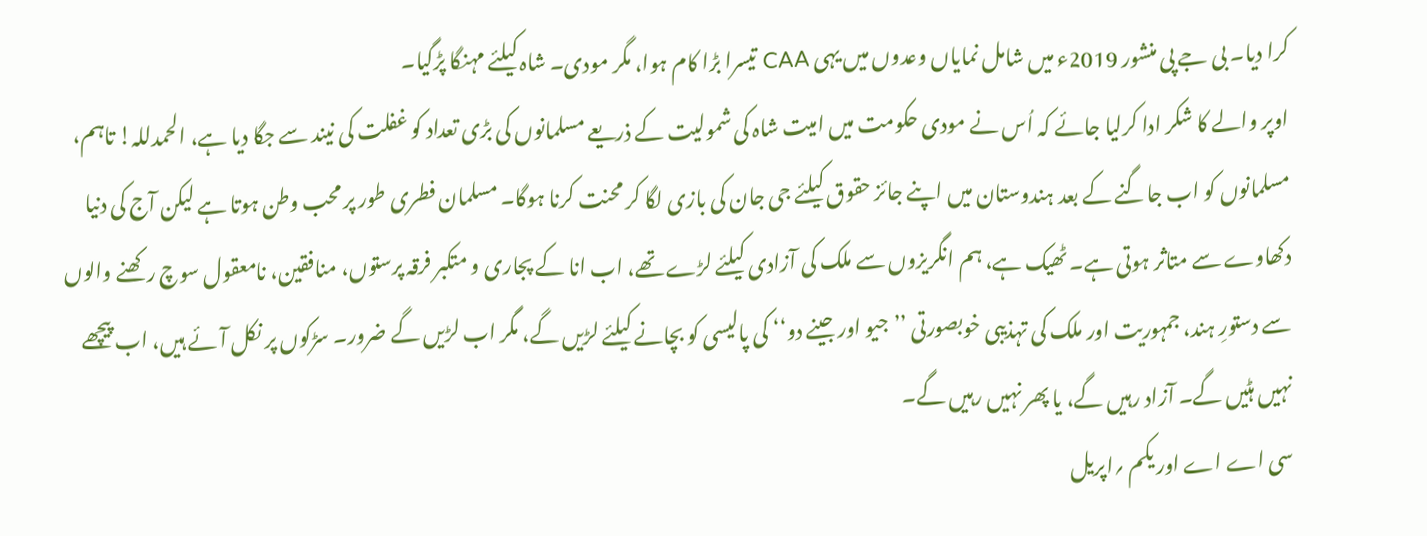کرا دیا۔ بی جے پی منشور 2019ء میں شامل نمایاں وعدوں میں یہی CAA تیسرا بڑا کام ہوا، مگر مودی۔ شاہ کیلئے مہنگا پڑگیا۔
اوپر والے کا شکر ادا کرلیا جائے کہ اُس نے مودی حکومت میں امیت شاہ کی شمولیت کے ذریعے مسلمانوں کی بڑی تعداد کو غفلت کی نیند سے جگا دیا ہے، الحمدللہ! تاہم، مسلمانوں کو اب جاگنے کے بعد ہندوستان میں اپنے جائز حقوق کیلئے جی جان کی بازی لگا کر محنت کرنا ہوگا۔ مسلمان فطری طور پر محب وطن ہوتا ہے لیکن آج کی دنیا دکھاوے سے متاثر ہوتی ہے۔ ٹھیک ہے، ہم انگریزوں سے ملک کی آزادی کیلئے لڑے تھے، اب انا کے پجاری و متکبر فرقہ پرستوں، منافقین، نامعقول سوچ رکھنے والوں سے دستورِ ہند، جمہوریت اور ملک کی تہذیبی خوبصورتی ’’جیو اور جینے دو‘‘ کی پالیسی کو بچانے کیلئے لڑیں گے، مگر اب لڑیں گے ضرور۔ سڑکوں پر نکل آئے ہیں، اب پیچھے نہیں ہٹیں گے۔ آزاد رہیں گے، یا پھر نہیں رہیں گے۔
سی اے اے اور یکم ؍اپریل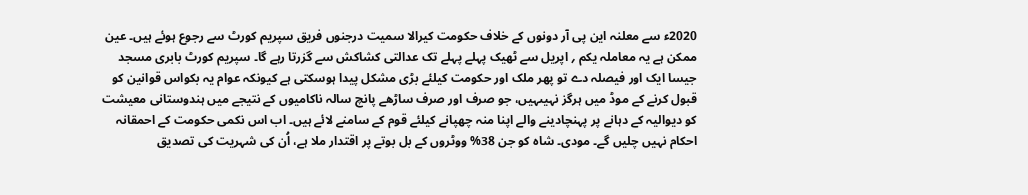2020ء سے معلنہ این پی آر دونوں کے خلاف حکومت کیرالا سمیت درجنوں فریق سپریم کورٹ سے رجوع ہوئے ہیں۔ عین ممکن ہے یہ معاملہ یکم ؍ اپریل سے ٹھیک پہلے پہلے تک عدالتی کشاکش سے گزرتا رہے گا۔ سپریم کورٹ بابری مسجد جیسا ایک اور فیصلہ دے تو پھر ملک اور حکومت کیلئے بڑی مشکل پیدا ہوسکتی ہے کیونکہ عوام یہ بکواس قوانین کو قبول کرنے کے موڈ میں ہرگز نہیںہیں، جو صرف اور صرف ساڑھے پانچ سالہ ناکامیوں کے نتیجے میں ہندوستانی معیشت کو دیوالیہ کے دہانے پر پہنچادینے والے اپنا منہ چھپانے کیلئے قوم کے سامنے لائے ہیں۔ اب اس نکمی حکومت کے احمقانہ احکام نہیں چلیں گے۔ مودی۔ شاہ کو جن 38% ووٹروں کے بل بوتے پر اقتدار ملا ہے، اُن کی شہریت کی تصدیق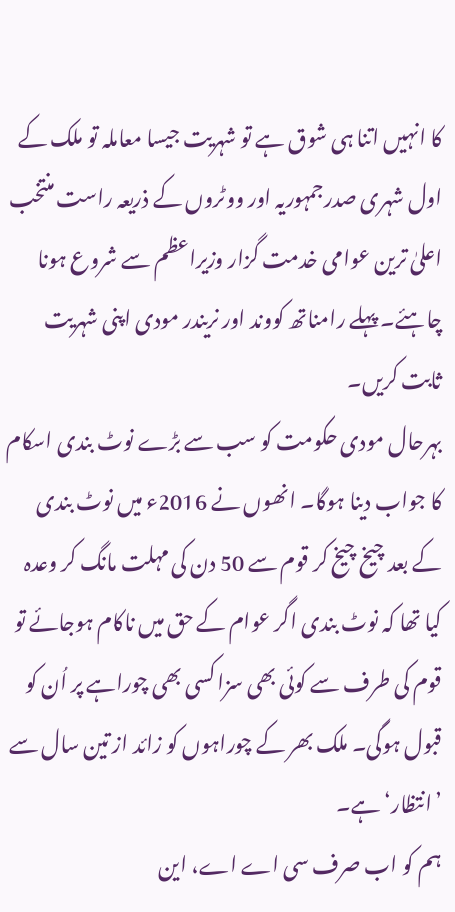کا انہیں اتنا ہی شوق ہے تو شہریت جیسا معاملہ تو ملک کے اول شہری صدرجمہوریہ اور ووٹروں کے ذریعہ راست منتخب اعلیٰ ترین عوامی خدمت گزار وزیراعظم سے شروع ہونا چاہئے۔ پہلے رامناتھ کووند اور نریندر مودی اپنی شہریت ثابت کریں۔
بہرحال مودی حکومت کو سب سے بڑے نوٹ بندی اسکام کا جواب دینا ہوگا۔ انھوں نے 2016ء میں نوٹ بندی کے بعد چیخ چیخ کر قوم سے 50 دن کی مہلت مانگ کر وعدہ کیا تھا کہ نوٹ بندی اگر عوام کے حق میں ناکام ہوجائے تو قوم کی طرف سے کوئی بھی سزا کسی بھی چوراہے پر اُن کو قبول ہوگی۔ ملک بھر کے چوراہوں کو زائد از تین سال سے ’انتظار‘ ہے۔
ہم کو اب صرف سی اے اے، این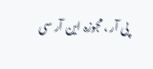پی آر ، مجوزہ این آر سی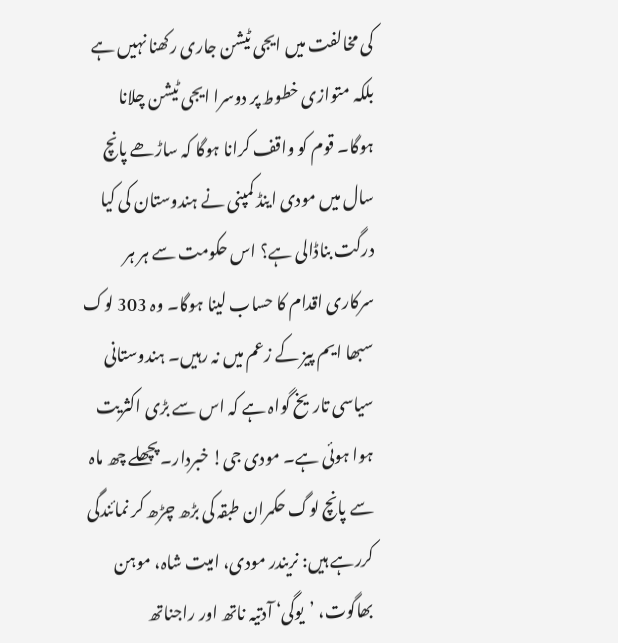کی مخالفت میں ایجی ٹیشن جاری رکھنا نہیں ہے بلکہ متوازی خطوط پر دوسرا ایجی ٹیشن چلانا ہوگا۔ قوم کو واقف کرانا ہوگا کہ ساڑھے پانچ سال میں مودی اینڈ کمپنی نے ہندوستان کی کیا درگت بناڈالی ہے؟ اس حکومت سے ہر ہر سرکاری اقدام کا حساب لینا ہوگا۔ وہ 303 لوک سبھا ایم پیز کے زعم میں نہ رہیں۔ ہندوستانی سیاسی تاریخ گواہ ہے کہ اس سے بڑی اکثریت ہوا ہوئی ہے۔ مودی جی! خبردار۔ پچھلے چھ ماہ سے پانچ لوگ حکمران طبقہ کی بڑھ چڑھ کر نمائندگی کررہے ہیں: نریندر مودی، امیت شاہ، موہن بھاگوت، ’یوگی‘ آدتیہ ناتھ اور راجناتھ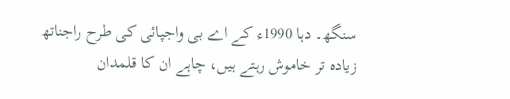سنگھ۔ دہا 1990ء کے اے بی واجپائی کی طرح راجناتھ زیادہ تر خاموش رہتے ہیں، چاہے ان کا قلمدان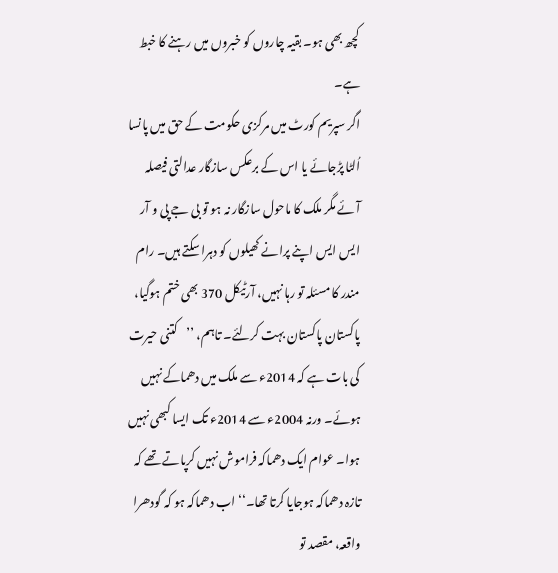کچھ بھی ہو۔ بقیہ چاروں کو خبروں میں رہنے کا خبط ہے۔
اگر سپریم کورٹ میں مرکزی حکومت کے حق میں پانسا اُلٹا پڑجائے یا اس کے برعکس سازگار عدالتی فیصلہ آئے مگر ملک کا ماحول سازگار نہ ہو تو بی جے پی و آر ایس ایس اپنے پرانے کھیلوں کو دہرا سکتے ہیں۔ رام مندر کا مسئلہ تو رہا نہیں، آرٹیکل 370 بھی ختم ہوگیا، پاکستان پاکستان بہت کرلئے۔ تاہم، ’’کتنی حیرت کی بات ہے کہ 2014ء سے ملک میں دھماکے نہیں ہوئے۔ ورنہ 2004ء سے 2014ء تک ایسا کبھی نہیں ہوا۔ عوام ایک دھماکہ فراموش نہیں کرپاتے تھے کہ تازہ دھماکہ ہوجایا کرتا تھا۔‘‘ اب دھماکہ ہو کہ گودھرا واقعہ، مقصد تو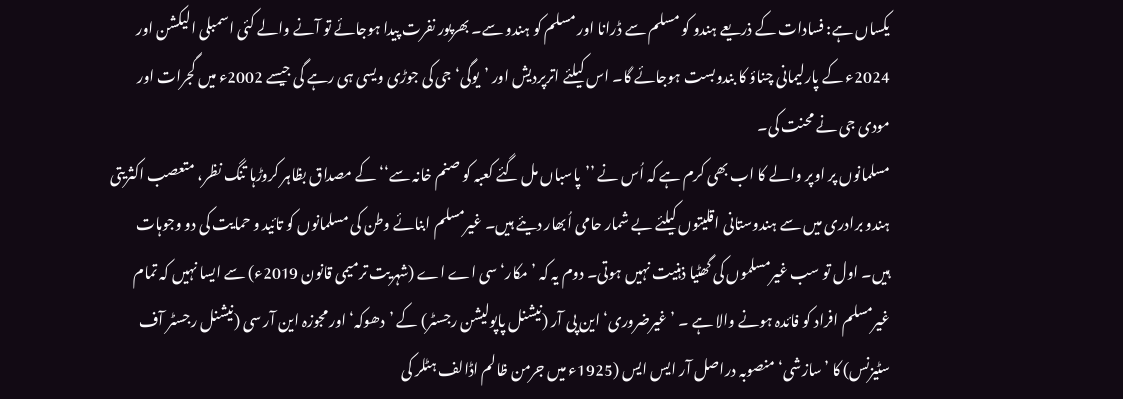یکساں ہے: فسادات کے ذریعے ہندو کو مسلم سے ڈرانا اور مسلم کو ہندو سے۔ بھرپور نفرت پیدا ہوجائے تو آنے والے کئی اسمبلی الیکشن اور 2024ء کے پارلیمانی چناؤ کا بندوبست ہوجائے گا۔ اس کیلئے اترپردیش اور ’یوگی‘ جی کی جوڑی ویسی ہی رہے گی جیسے 2002ء میں گجرات اور مودی جی نے محنت کی۔
مسلمانوں پر اوپر والے کا اب بھی کرم ہے کہ اُس نے ’’پاسباں مل گئے کعبہ کو صنم خانہ سے‘‘ کے مصداق بظاہر کروڑہا تنگ نظر، متعصب اکثریتی ہندو برادری میں سے ہندوستانی اقلیتوں کیلئے بے شمار حامی اُبھار دیئے ہیں۔ غیرمسلم ابنائے وطن کی مسلمانوں کو تائید و حمایت کی دو وجوہات ہیں۔ اول تو سب غیرمسلموں کی گھٹیا ذہنیت نہیں ہوتی۔ دوم یہ کہ ’مکار‘ سی اے اے (شہریت ترمیمی قانون 2019ء) سے ایسا نہیں کہ تمام غیرمسلم افراد کو فائدہ ہونے والا ہے ۔ ’غیرضروری‘ این پی آر (نیشنل پاپولیشن رجسٹر) کے ’دھوکہ‘ اور مجوزہ این آر سی (نیشنل رجسٹر آف سٹیزنس) کا ’سازشی‘ منصوبہ دراصل آر ایس ایس (1925ء میں جرمن ظالم اڈالف ہٹلر کی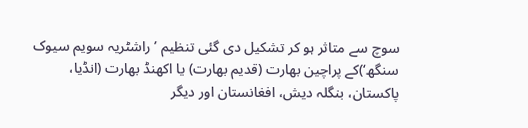سوچ سے متاثر ہو کر تشکیل دی گئی تنظیم ’راشٹریہ سویم سیوک سنگھ‘)کے پراچین بھارت (قدیم بھارت) یا اکھنڈ بھارت (انڈیا، پاکستان، بنگلہ دیش، افغانستان اور دیگر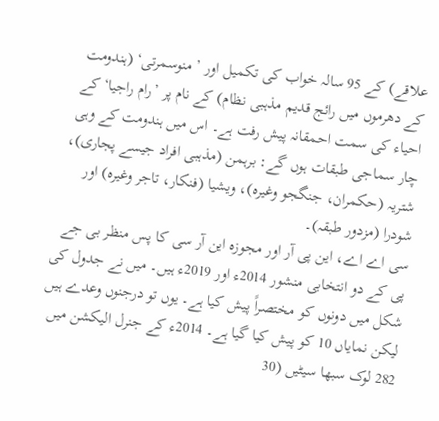علاقے) کے 95 سالہ خواب کی تکمیل اور ’منوسمرتی‘ (ہندومت کے دھرموں میں رائج قدیم مذہبی نظام) کے نام پر ’رام راجیا‘ کے احیاء کی سمت احمقانہ پیش رفت ہے۔ اس میں ہندومت کے وہی چار سماجی طبقات ہوں گے: برہمن (مذہبی افراد جیسے پجاری)، شتریہ (حکمران، جنگجو وغیرہ)، ویشیا (فنکار، تاجر وغیرہ) اور شودرا (مزدور طبقہ)۔
سی اے اے، این پی آر اور مجوزہ این آر سی کا پس منظر بی جے پی کے دو انتخابی منشور 2014ء اور 2019ء ہیں۔ میں نے جدول کی شکل میں دونوں کو مختصراً پیش کیا ہے۔ یوں تو درجنوں وعدے ہیں لیکن نمایاں 10 کو پیش کیا گیا ہے۔ 2014ء کے جنرل الیکشن میں 282 لوک سبھا سیٹیں (30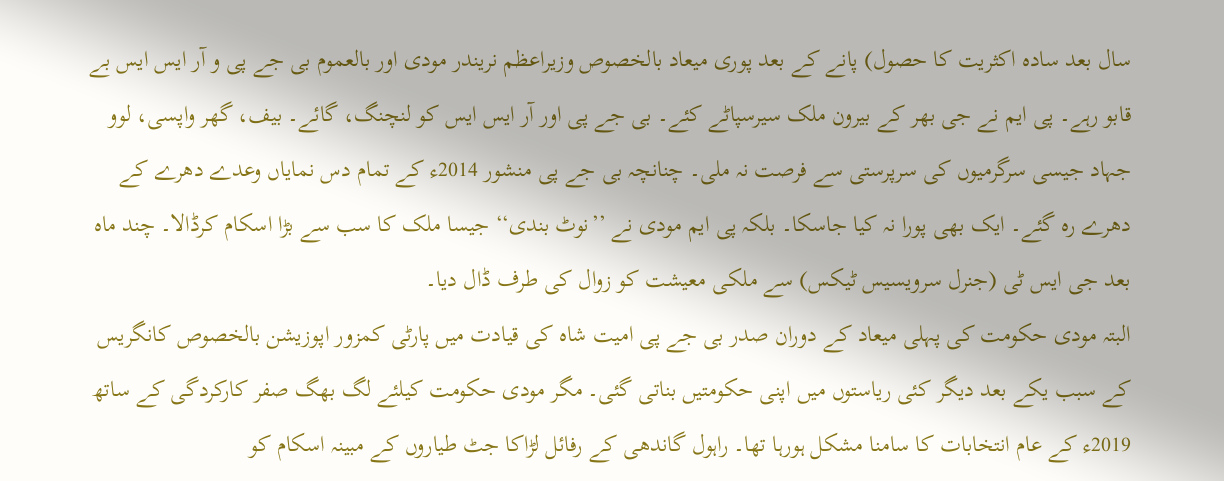سال بعد سادہ اکثریت کا حصول) پانے کے بعد پوری میعاد بالخصوص وزیراعظم نریندر مودی اور بالعموم بی جے پی و آر ایس ایس بے قابو رہے۔ پی ایم نے جی بھر کے بیرون ملک سیرسپاٹے کئے۔ بی جے پی اور آر ایس ایس کو لنچنگ، گائے۔ بیف، گھر واپسی، لوو جہاد جیسی سرگرمیوں کی سرپرستی سے فرصت نہ ملی۔ چنانچہ بی جے پی منشور 2014ء کے تمام دس نمایاں وعدے دھرے کے دھرے رہ گئے۔ ایک بھی پورا نہ کیا جاسکا۔ بلکہ پی ایم مودی نے ’’نوٹ بندی‘‘ جیسا ملک کا سب سے بڑا اسکام کرڈالا۔ چند ماہ بعد جی ایس ٹی (جنرل سرویسیس ٹیکس) سے ملکی معیشت کو زوال کی طرف ڈال دیا۔
البتہ مودی حکومت کی پہلی میعاد کے دوران صدر بی جے پی امیت شاہ کی قیادت میں پارٹی کمزور اپوزیشن بالخصوص کانگریس کے سبب یکے بعد دیگر کئی ریاستوں میں اپنی حکومتیں بناتی گئی۔ مگر مودی حکومت کیلئے لگ بھگ صفر کارکردگی کے ساتھ 2019ء کے عام انتخابات کا سامنا مشکل ہورہا تھا۔ راہول گاندھی کے رفائل لڑاکا جٹ طیاروں کے مبینہ اسکام کو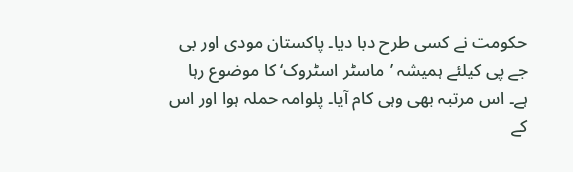حکومت نے کسی طرح دبا دیا۔ پاکستان مودی اور بی جے پی کیلئے ہمیشہ ’ماسٹر اسٹروک‘ کا موضوع رہا ہے۔ اس مرتبہ بھی وہی کام آیا۔ پلوامہ حملہ ہوا اور اس کے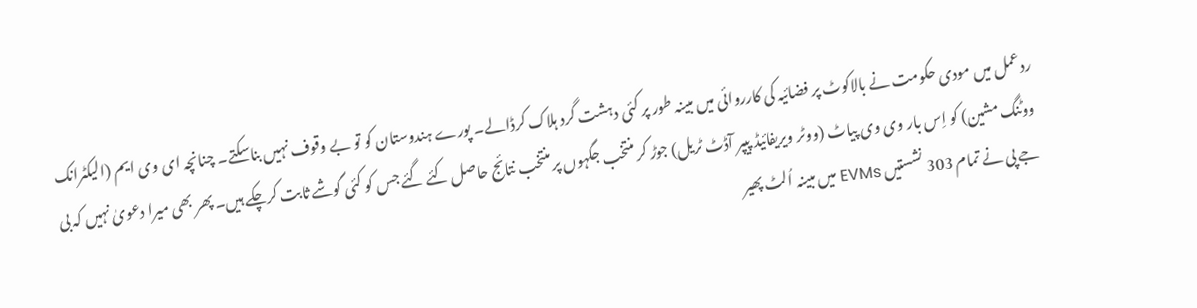ردعمل میں مودی حکومت نے بالاکوٹ پر فضائیہ کی کارروائی میں مبینہ طور پر کئی دہشت گرد ہلاک کرڈالے۔ پورے ہندوستان کو تو بے وقوف نہیں بناسکتے۔ چنانچہ ای وی ایم (الیکٹرانک ووٹنگ مشین) کو اِس بار وی وی پیاٹ (ووٹر ویریفائیڈ پیپر آڈٹ ٹریل) جوڑ کر منتخب جگہوں پر منتخب نتائج حاصل کئے گئے جس کو کئی گوشے ثابت کرچکے ہیں۔ پھر بھی میرا دعویٰ نہیں کہ بی جے پی نے تمام 303 نشستیں EVMs میں مبینہ اُلٹ پھیر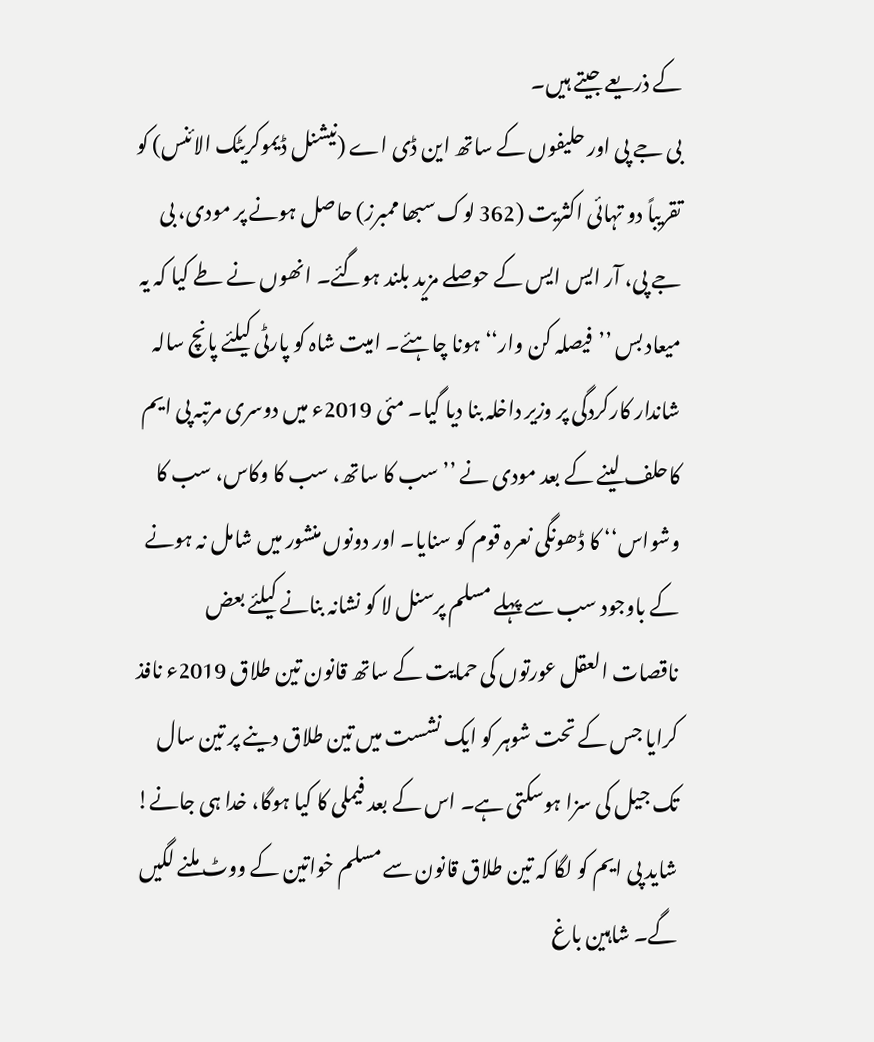کے ذریعے جیتے ہیں۔
بی جے پی اور حلیفوں کے ساتھ این ڈی اے (نیشنل ڈیموکریٹک الائنس) کو تقریباً دو تہائی اکثریت (362 لوک سبھا ممبرز) حاصل ہونے پر مودی، بی جے پی، آر ایس ایس کے حوصلے مزید بلند ہوگئے۔ انھوں نے طے کیا کہ یہ میعاد بس ’’فیصلہ کن وار‘‘ ہونا چاہئے۔ امیت شاہ کو پارٹی کیلئے پانچ سالہ شاندار کارکردگی پر وزیر داخلہ بنا دیا گیا۔ مئی 2019ء میں دوسری مرتبہ پی ایم کاحلف لینے کے بعد مودی نے ’’سب کا ساتھ، سب کا وکاس، سب کا وشواس‘‘ کا ڈھونگی نعرہ قوم کو سنایا۔ اور دونوں منشور میں شامل نہ ہونے کے باوجود سب سے پہلے مسلم پرسنل لا کو نشانہ بنانے کیلئے بعض ناقصات العقل عورتوں کی حمایت کے ساتھ قانون تین طلاق 2019ء نافذ کرایا جس کے تحت شوہر کو ایک نشست میں تین طلاق دینے پر تین سال تک جیل کی سزا ہوسکتی ہے۔ اس کے بعد فیملی کا کیا ہوگا، خدا ہی جانے! شاید پی ایم کو لگا کہ تین طلاق قانون سے مسلم خواتین کے ووٹ ملنے لگیں گے۔ شاہین باغ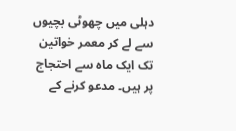دہلی میں چھوٹی بچیوں سے لے کر معمر خواتین تک ایک ماہ سے احتجاج پر ہیں۔ مدعو کرنے کے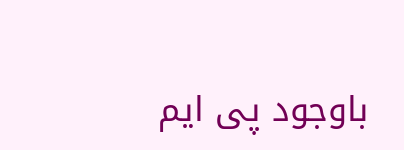باوجود پی ایم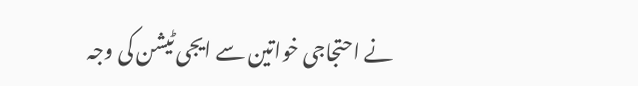نے احتجاجی خواتین سے ایجی ٹیشن کی وجہ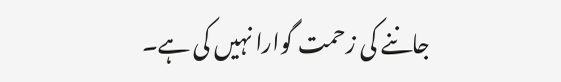جاننے کی زحمت گوارا نہیں کی ہے۔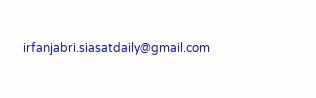irfanjabri.siasatdaily@gmail.com